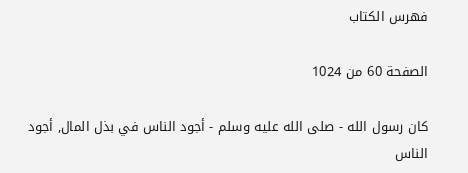فهرس الكتاب

الصفحة 60 من 1024

كان رسول الله - صلى الله عليه وسلم - أجود الناس في بذل المال, أجود الناس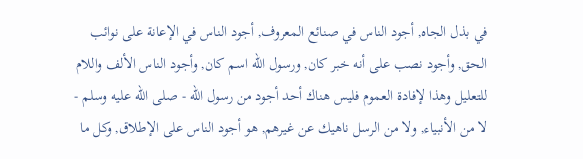في بذل الجاه, أجود الناس في صنائع المعروف, أجود الناس في الإعانة على نوائب الحق, وأجود نصب على أنه خبر كان, ورسول الله اسم كان, وأجود الناس الألف واللام للتعليل وهذا لإفادة العموم فليس هناك أحد أجود من رسول الله - صلى الله عليه وسلم - لا من الأنبياء, ولا من الرسل ناهيك عن غيرهم, هو أجود الناس على الإطلاق, وكل ما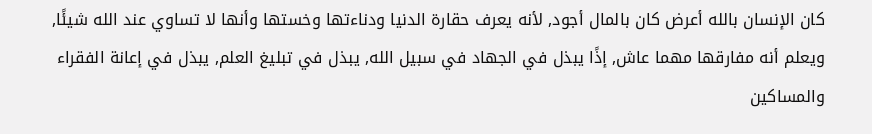كان الإنسان بالله أعرض كان بالمال أجود, لأنه يعرف حقارة الدنيا ودناءتها وخستها وأنها لا تساوي عند الله شيئًا, ويعلم أنه مفارقها مهما عاش, إذًا يبذل في الجهاد في سبيل الله, يبذل في تبليغ العلم, يبذل في إعانة الفقراء والمساكين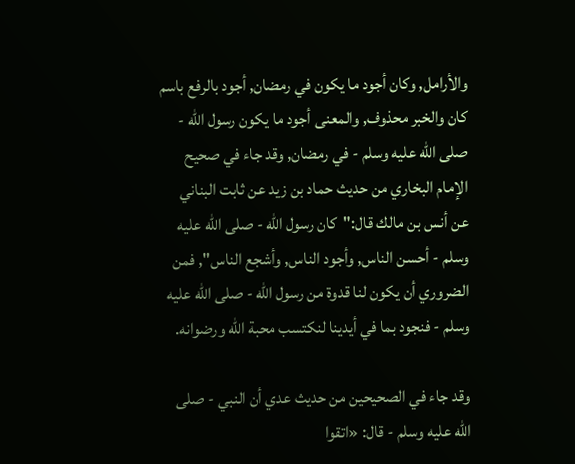والأرامل, وكان أجود ما يكون في رمضان, أجود بالرفع باسم كان والخبر محذوف, والمعنى أجود ما يكون رسول الله - صلى الله عليه وسلم - في رمضان, وقد جاء في صحيح الإمام البخاري من حديث حماد بن زيد عن ثابت البناني عن أنس بن مالك قال:"كان رسول الله - صلى الله عليه وسلم - أحسن الناس, وأجود الناس, وأشجع الناس", فمن الضروري أن يكون لنا قدوة من رسول الله - صلى الله عليه وسلم - فنجود بما في أيدينا لنكتسب محبة الله ورضوانه.

وقد جاء في الصحيحين من حديث عدي أن النبي - صلى الله عليه وسلم - قال: «اتقوا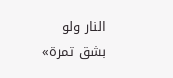النار ولو بشق تمرة»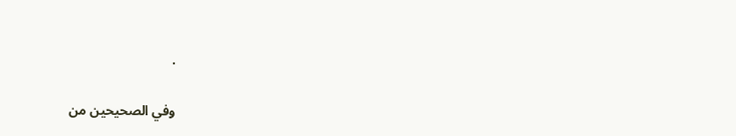.

وفي الصحيحين من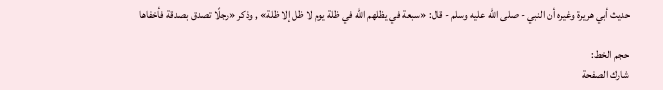حديث أبي هريرة وغيره أن النبي - صلى الله عليه وسلم - قال: «سبعة في يظلهم الله في ظلة يوم لا ظل إلا ظلة» , وذكر «رجلًا تصدق بصدقة فأخفاها

حجم الخط:
شارك الصفحة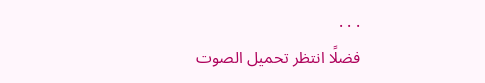. . .
فضلًا انتظر تحميل الصوت